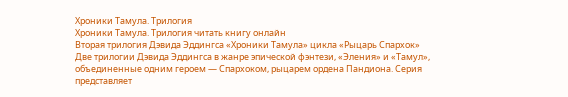Хроники Тамула. Трилогия
Хроники Тамула. Трилогия читать книгу онлайн
Вторая трилогия Дэвида Эддингса «Хроники Тамула» цикла «Рыцарь Спархок»
Две трилогии Дэвида Эддингса в жанре эпической фэнтези, «Эления» и «Тамул», объединенные одним героем — Спархоком, рыцарем ордена Пандиона. Серия представляет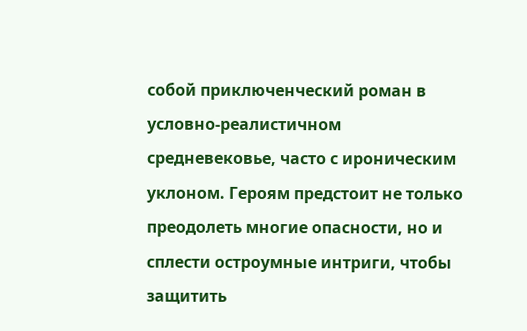собой приключенческий роман в условно-реалистичном средневековье, часто с ироническим уклоном. Героям предстоит не только преодолеть многие опасности, но и сплести остроумные интриги, чтобы защитить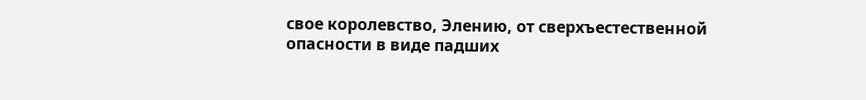свое королевство, Элению, от сверхъестественной опасности в виде падших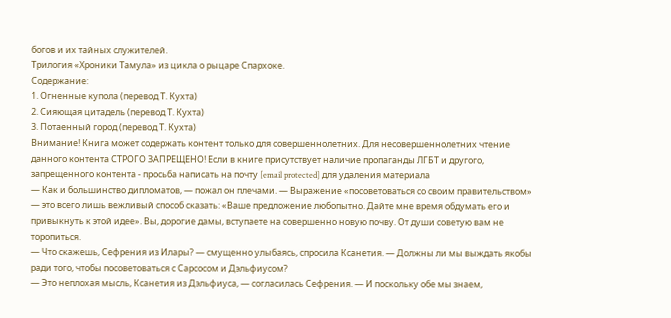богов и их тайных служителей.
Трилогия «Хроники Тамула» из цикла о рыцаре Спархоке.
Содержание:
1. Огненные купола (перевод Т. Кухта)
2. Сияющая цитадель (перевод Т. Кухта)
3. Потаенный город (перевод Т. Кухта)
Внимание! Книга может содержать контент только для совершеннолетних. Для несовершеннолетних чтение данного контента СТРОГО ЗАПРЕЩЕНО! Если в книге присутствует наличие пропаганды ЛГБТ и другого, запрещенного контента - просьба написать на почту [email protected] для удаления материала
— Как и большинство дипломатов, — пожал он плечами. — Выражение «посоветоваться со своим правительством» — это всего лишь вежливый способ сказать: «Ваше предложение любопытно. Дайте мне время обдумать его и привыкнуть к этой идее». Вы, дорогие дамы, вступаете на совершенно новую почву. От души советую вам не торопиться.
— Что скажешь, Сефрения из Илары? — смущенно улыбаясь, спросила Ксанетия. — Должны ли мы выждать якобы ради того, чтобы посоветоваться с Сарсосом и Дэльфиусом?
— Это неплохая мысль, Ксанетия из Дэльфиуса, — согласилась Сефрения. — И поскольку обе мы знаем,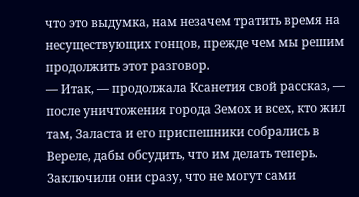что это выдумка, нам незачем тратить время на несуществующих гонцов, прежде чем мы решим продолжить этот разговор.
— Итак, — продолжала Ксанетия свой рассказ, — после уничтожения города Земох и всех, кто жил там, Заласта и его приспешники собрались в Вереле, дабы обсудить, что им делать теперь. Заключили они сразу, что не могут сами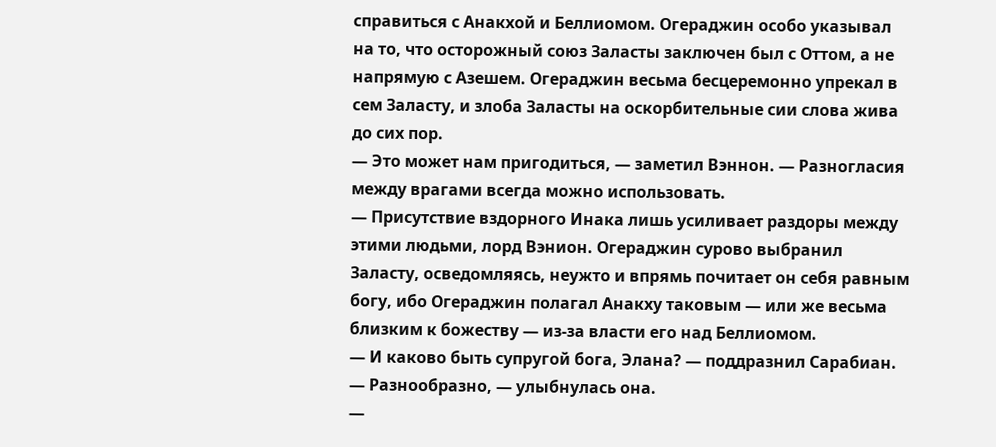справиться с Анакхой и Беллиомом. Огераджин особо указывал на то, что осторожный союз Заласты заключен был с Оттом, а не напрямую с Азешем. Огераджин весьма бесцеремонно упрекал в сем Заласту, и злоба Заласты на оскорбительные сии слова жива до сих пор.
— Это может нам пригодиться, — заметил Вэннон. — Разногласия между врагами всегда можно использовать.
— Присутствие вздорного Инака лишь усиливает раздоры между этими людьми, лорд Вэнион. Огераджин сурово выбранил Заласту, осведомляясь, неужто и впрямь почитает он себя равным богу, ибо Огераджин полагал Анакху таковым — или же весьма близким к божеству — из-за власти его над Беллиомом.
— И каково быть супругой бога, Элана? — поддразнил Сарабиан.
— Разнообразно, — улыбнулась она.
—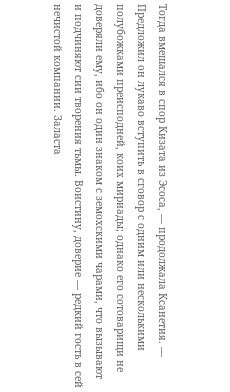Тогда вмешался в спор Кизата из Эсоса, — продолжала Ксанетия. — Предложил он лукаво вступить в сговор с одним или несколькими полубожками преисподней, коих мириады; однако его сотоварищи не доверяли ему, ибо он один знаком с земохскими чарами, что вызывают и подчиняют сии творения тьмы. Воистину, доверие — редкий гость в сей нечистой компании. Заласта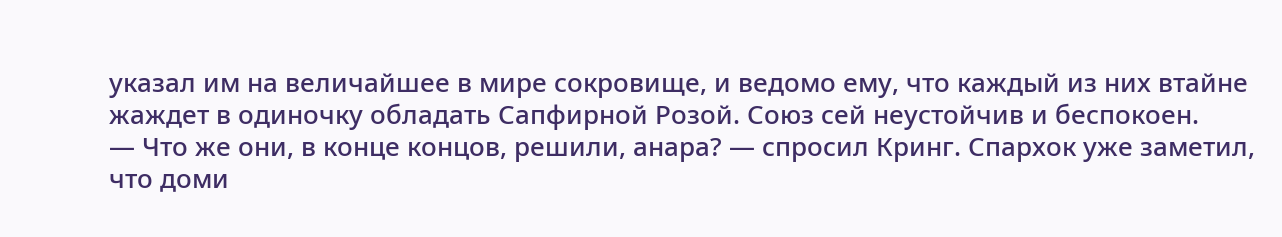указал им на величайшее в мире сокровище, и ведомо ему, что каждый из них втайне жаждет в одиночку обладать Сапфирной Розой. Союз сей неустойчив и беспокоен.
— Что же они, в конце концов, решили, анара? — спросил Кринг. Спархок уже заметил, что доми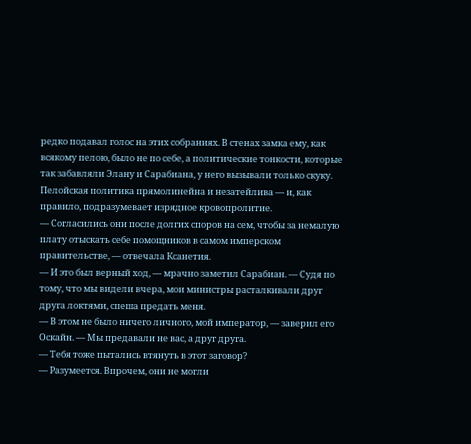редко подавал голос на этих собраниях. В стенах замка ему, как всякому пелою, было не по себе, а политические тонкости, которые так забавляли Элану и Сарабиана, у него вызывали только скуку. Пелойская политика прямолинейна и незатейлива — и, как правило, подразумевает изрядное кровопролитие.
— Согласились они после долгих споров на сем, чтобы за немалую плату отыскать себе помощников в самом имперском правительстве, — отвечала Ксанетия.
— И это был верный ход, — мрачно заметил Сарабиан. — Судя по тому, что мы видели вчера, мои министры расталкивали друг друга локтями, спеша предать меня.
— В этом не было ничего личного, мой император, — заверил его Оскайн. — Мы предавали не вас, а друг друга.
— Тебя тоже пытались втянуть в этот заговор?
— Разумеется. Впрочем, они не могли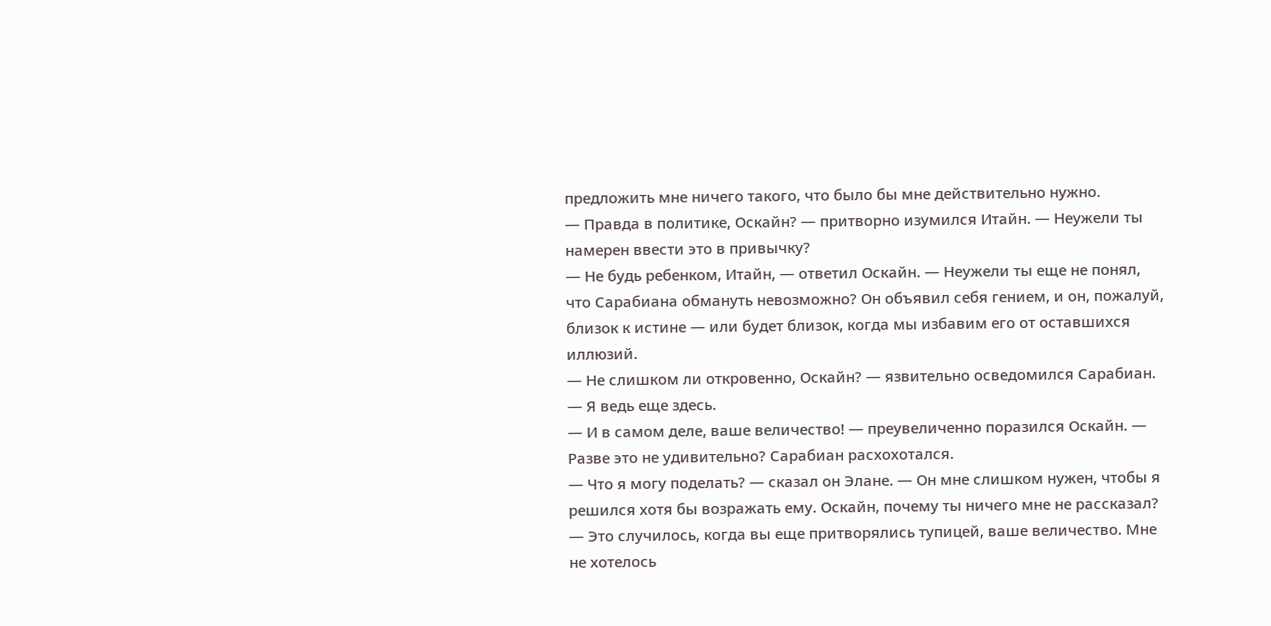предложить мне ничего такого, что было бы мне действительно нужно.
— Правда в политике, Оскайн? — притворно изумился Итайн. — Неужели ты намерен ввести это в привычку?
— Не будь ребенком, Итайн, — ответил Оскайн. — Неужели ты еще не понял, что Сарабиана обмануть невозможно? Он объявил себя гением, и он, пожалуй, близок к истине — или будет близок, когда мы избавим его от оставшихся иллюзий.
— Не слишком ли откровенно, Оскайн? — язвительно осведомился Сарабиан. — Я ведь еще здесь.
— И в самом деле, ваше величество! — преувеличенно поразился Оскайн. — Разве это не удивительно? Сарабиан расхохотался.
— Что я могу поделать? — сказал он Элане. — Он мне слишком нужен, чтобы я решился хотя бы возражать ему. Оскайн, почему ты ничего мне не рассказал?
— Это случилось, когда вы еще притворялись тупицей, ваше величество. Мне не хотелось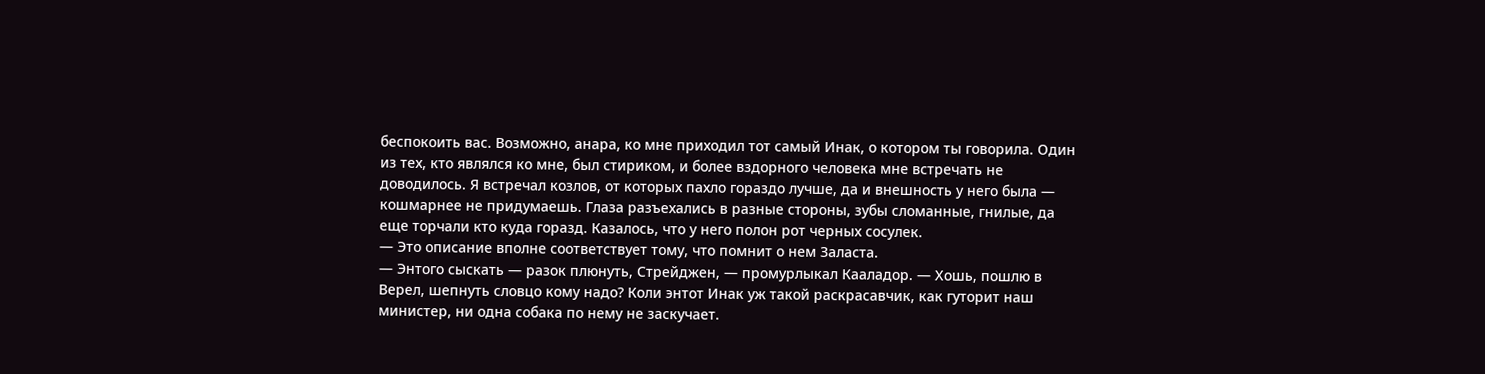беспокоить вас. Возможно, анара, ко мне приходил тот самый Инак, о котором ты говорила. Один из тех, кто являлся ко мне, был стириком, и более вздорного человека мне встречать не доводилось. Я встречал козлов, от которых пахло гораздо лучше, да и внешность у него была — кошмарнее не придумаешь. Глаза разъехались в разные стороны, зубы сломанные, гнилые, да еще торчали кто куда горазд. Казалось, что у него полон рот черных сосулек.
— Это описание вполне соответствует тому, что помнит о нем Заласта.
— Энтого сыскать — разок плюнуть, Стрейджен, — промурлыкал Кааладор. — Хошь, пошлю в Верел, шепнуть словцо кому надо? Коли энтот Инак уж такой раскрасавчик, как гуторит наш министер, ни одна собака по нему не заскучает.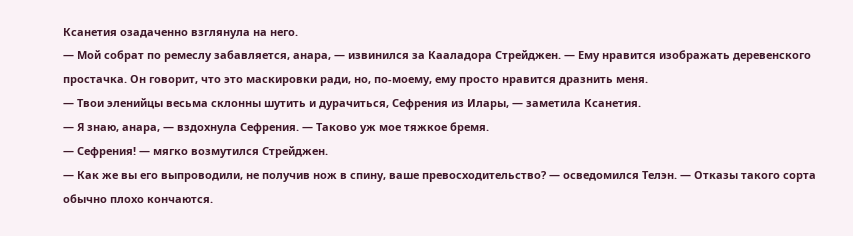Ксанетия озадаченно взглянула на него.
— Мой собрат по ремеслу забавляется, анара, — извинился за Кааладора Стрейджен. — Ему нравится изображать деревенского простачка. Он говорит, что это маскировки ради, но, по-моему, ему просто нравится дразнить меня.
— Твои эленийцы весьма склонны шутить и дурачиться, Сефрения из Илары, — заметила Ксанетия.
— Я знаю, анара, — вздохнула Сефрения. — Таково уж мое тяжкое бремя.
— Сефрения! — мягко возмутился Стрейджен.
— Как же вы его выпроводили, не получив нож в спину, ваше превосходительство? — осведомился Телэн. — Отказы такого сорта обычно плохо кончаются.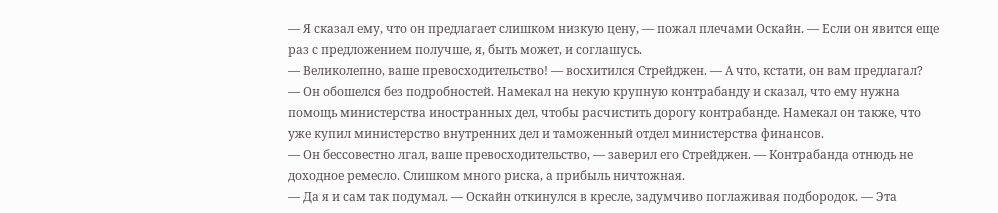— Я сказал ему, что он предлагает слишком низкую цену, — пожал плечами Оскайн. — Если он явится еще раз с предложением получше, я, быть может, и соглашусь.
— Великолепно, ваше превосходительство! — восхитился Стрейджен. — А что, кстати, он вам предлагал?
— Он обошелся без подробностей. Намекал на некую крупную контрабанду и сказал, что ему нужна помощь министерства иностранных дел, чтобы расчистить дорогу контрабанде. Намекал он также, что уже купил министерство внутренних дел и таможенный отдел министерства финансов.
— Он бессовестно лгал, ваше превосходительство, — заверил его Стрейджен. — Контрабанда отнюдь не доходное ремесло. Слишком много риска, а прибыль ничтожная.
— Да я и сам так подумал. — Оскайн откинулся в кресле, задумчиво поглаживая подбородок. — Эта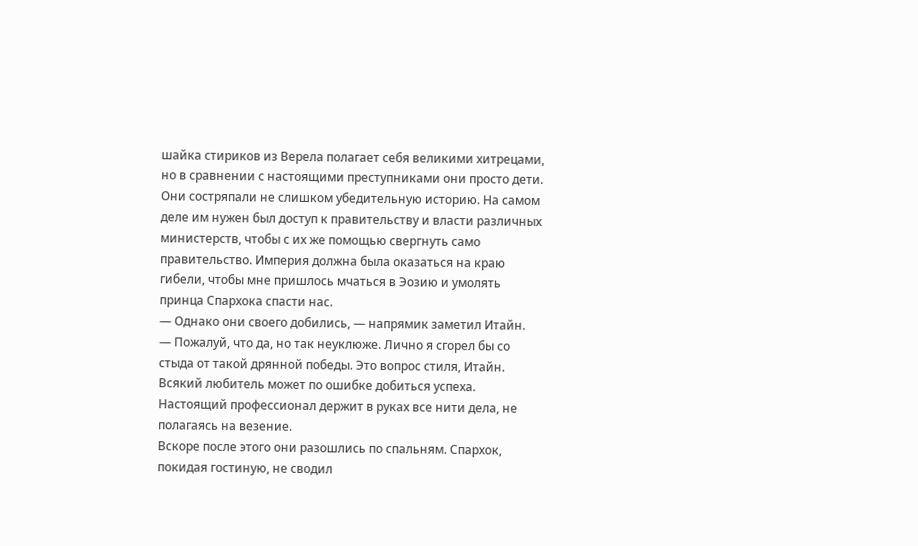шайка стириков из Верела полагает себя великими хитрецами, но в сравнении с настоящими преступниками они просто дети. Они состряпали не слишком убедительную историю. На самом деле им нужен был доступ к правительству и власти различных министерств, чтобы с их же помощью свергнуть само правительство. Империя должна была оказаться на краю гибели, чтобы мне пришлось мчаться в Эозию и умолять принца Спархока спасти нас.
— Однако они своего добились, — напрямик заметил Итайн.
— Пожалуй, что да, но так неуклюже. Лично я сгорел бы со стыда от такой дрянной победы. Это вопрос стиля, Итайн. Всякий любитель может по ошибке добиться успеха. Настоящий профессионал держит в руках все нити дела, не полагаясь на везение.
Вскоре после этого они разошлись по спальням. Спархок, покидая гостиную, не сводил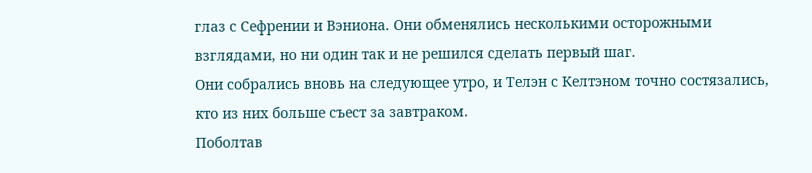глаз с Сефрении и Вэниона. Они обменялись несколькими осторожными взглядами, но ни один так и не решился сделать первый шаг.
Они собрались вновь на следующее утро, и Телэн с Келтэном точно состязались, кто из них больше съест за завтраком.
Поболтав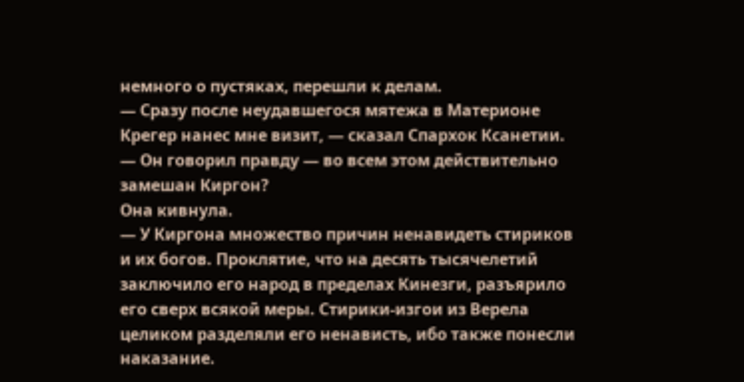немного о пустяках, перешли к делам.
— Сразу после неудавшегося мятежа в Материоне Крегер нанес мне визит, — сказал Спархок Ксанетии. — Он говорил правду — во всем этом действительно замешан Киргон?
Она кивнула.
— У Киргона множество причин ненавидеть стириков и их богов. Проклятие, что на десять тысячелетий заключило его народ в пределах Кинезги, разъярило его сверх всякой меры. Стирики-изгои из Верела целиком разделяли его ненависть, ибо также понесли наказание.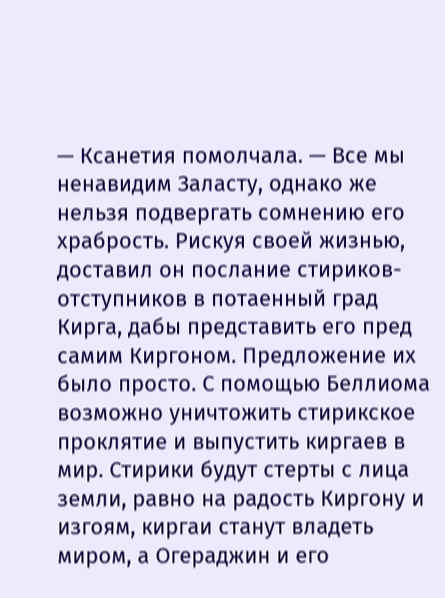— Ксанетия помолчала. — Все мы ненавидим Заласту, однако же нельзя подвергать сомнению его храбрость. Рискуя своей жизнью, доставил он послание стириков-отступников в потаенный град Кирга, дабы представить его пред самим Киргоном. Предложение их было просто. С помощью Беллиома возможно уничтожить стирикское проклятие и выпустить киргаев в мир. Стирики будут стерты с лица земли, равно на радость Киргону и изгоям, киргаи станут владеть миром, а Огераджин и его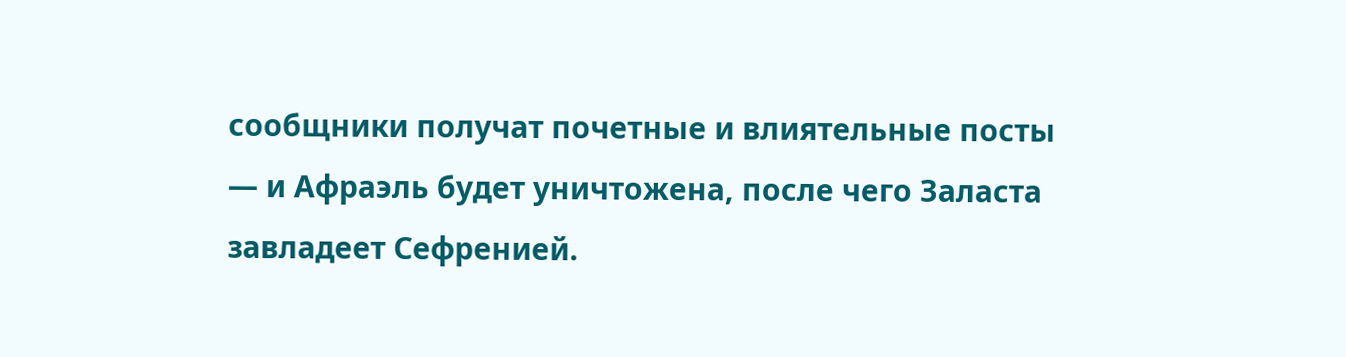сообщники получат почетные и влиятельные посты — и Афраэль будет уничтожена, после чего Заласта завладеет Сефренией.